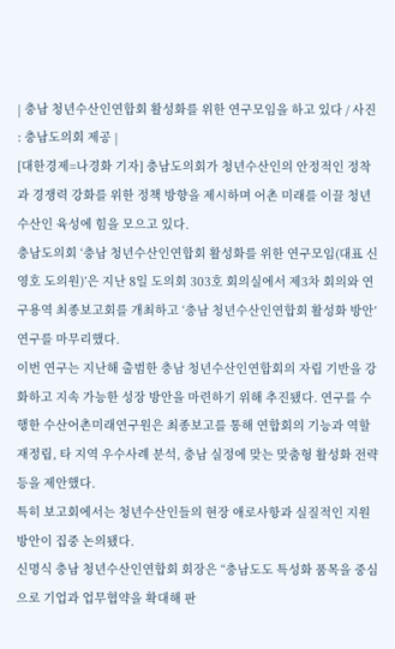| 충남 청년수산인연합회 활성화를 위한 연구모임을 하고 있다 / 사진 : 충남도의회 제공 |
[대한경제=나경화 기자] 충남도의회가 청년수산인의 안정적인 정착과 경쟁력 강화를 위한 정책 방향을 제시하며 어촌 미래를 이끌 청년수산인 육성에 힘을 모으고 있다.
충남도의회 ‘충남 청년수산인연합회 활성화를 위한 연구모임(대표 신영호 도의원)’은 지난 8일 도의회 303호 회의실에서 제3차 회의와 연구용역 최종보고회를 개최하고 ‘충남 청년수산인연합회 활성화 방안’ 연구를 마무리했다.
이번 연구는 지난해 출범한 충남 청년수산인연합회의 자립 기반을 강화하고 지속 가능한 성장 방안을 마련하기 위해 추진됐다. 연구를 수행한 수산어촌미래연구원은 최종보고를 통해 연합회의 기능과 역할 재정립, 타 지역 우수사례 분석, 충남 실정에 맞는 맞춤형 활성화 전략 등을 제안했다.
특히 보고회에서는 청년수산인들의 현장 애로사항과 실질적인 지원 방안이 집중 논의됐다.
신명식 충남 청년수산인연합회 회장은 “충남도도 특성화 품목을 중심으로 기업과 업무협약을 확대해 판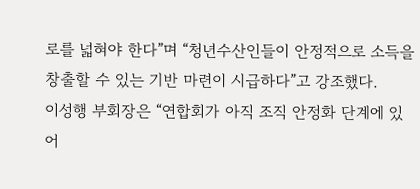로를 넓혀야 한다”며 “청년수산인들이 안정적으로 소득을 창출할 수 있는 기반 마련이 시급하다”고 강조했다.
이성행 부회장은 “연합회가 아직 조직 안정화 단계에 있어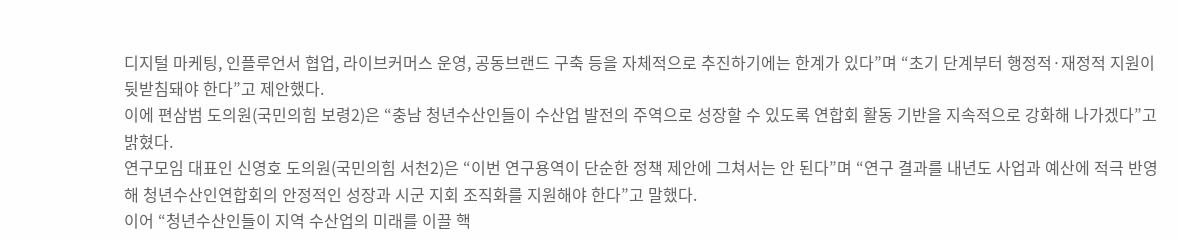디지털 마케팅, 인플루언서 협업, 라이브커머스 운영, 공동브랜드 구축 등을 자체적으로 추진하기에는 한계가 있다”며 “초기 단계부터 행정적·재정적 지원이 뒷받침돼야 한다”고 제안했다.
이에 편삼범 도의원(국민의힘 보령2)은 “충남 청년수산인들이 수산업 발전의 주역으로 성장할 수 있도록 연합회 활동 기반을 지속적으로 강화해 나가겠다”고 밝혔다.
연구모임 대표인 신영호 도의원(국민의힘 서천2)은 “이번 연구용역이 단순한 정책 제안에 그쳐서는 안 된다”며 “연구 결과를 내년도 사업과 예산에 적극 반영해 청년수산인연합회의 안정적인 성장과 시군 지회 조직화를 지원해야 한다”고 말했다.
이어 “청년수산인들이 지역 수산업의 미래를 이끌 핵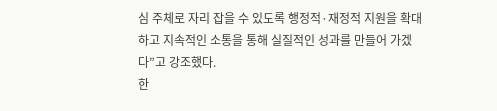심 주체로 자리 잡을 수 있도록 행정적·재정적 지원을 확대하고 지속적인 소통을 통해 실질적인 성과를 만들어 가겠다”고 강조했다.
한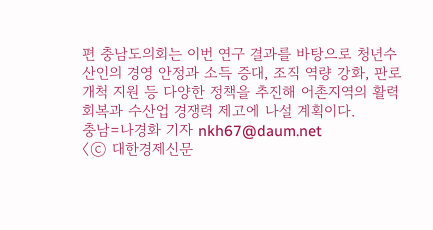편 충남도의회는 이번 연구 결과를 바탕으로 청년수산인의 경영 안정과 소득 증대, 조직 역량 강화, 판로 개척 지원 등 다양한 정책을 추진해 어촌지역의 활력 회복과 수산업 경쟁력 제고에 나설 계획이다.
충남=나경화 기자 nkh67@daum.net
〈ⓒ 대한경제신문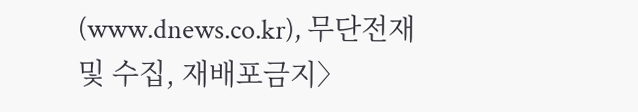(www.dnews.co.kr), 무단전재 및 수집, 재배포금지〉